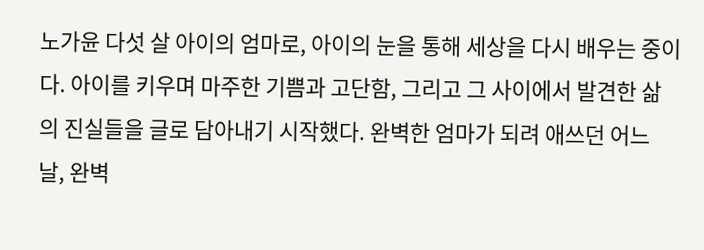노가윤 다섯 살 아이의 엄마로, 아이의 눈을 통해 세상을 다시 배우는 중이다. 아이를 키우며 마주한 기쁨과 고단함, 그리고 그 사이에서 발견한 삶의 진실들을 글로 담아내기 시작했다. 완벽한 엄마가 되려 애쓰던 어느 날, 완벽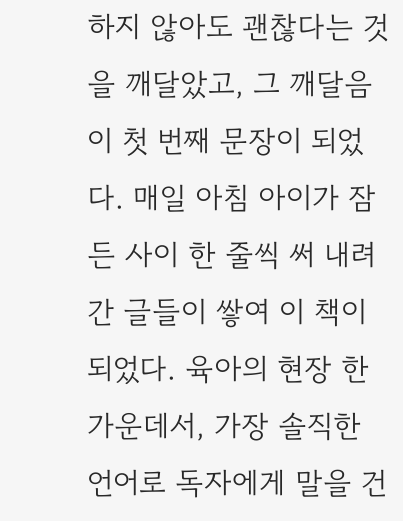하지 않아도 괜찮다는 것을 깨달았고, 그 깨달음이 첫 번째 문장이 되었다. 매일 아침 아이가 잠든 사이 한 줄씩 써 내려간 글들이 쌓여 이 책이 되었다. 육아의 현장 한가운데서, 가장 솔직한 언어로 독자에게 말을 건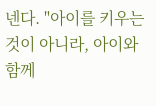넨다. "아이를 키우는 것이 아니라, 아이와 함께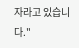자라고 있습니다."